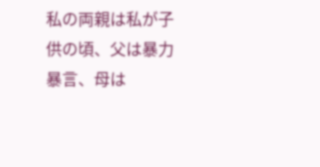私の両親は私が子供の頃、父は暴力暴言、母は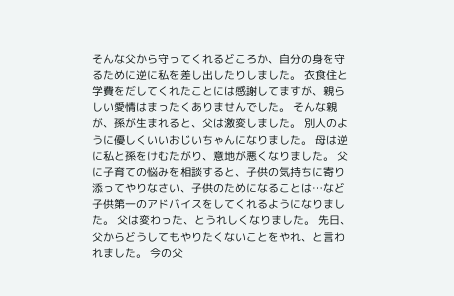そんな父から守ってくれるどころか、自分の身を守るために逆に私を差し出したりしました。 衣食住と学費をだしてくれたことには感謝してますが、親らしい愛情はまったくありませんでした。 そんな親が、孫が生まれると、父は激変しました。 別人のように優しくいいおじいちゃんになりました。 母は逆に私と孫をけむたがり、意地が悪くなりました。 父に子育ての悩みを相談すると、子供の気持ちに寄り添ってやりなさい、子供のためになることは…など子供第一のアドバイスをしてくれるようになりました。 父は変わった、とうれしくなりました。 先日、父からどうしてもやりたくないことをやれ、と言われました。 今の父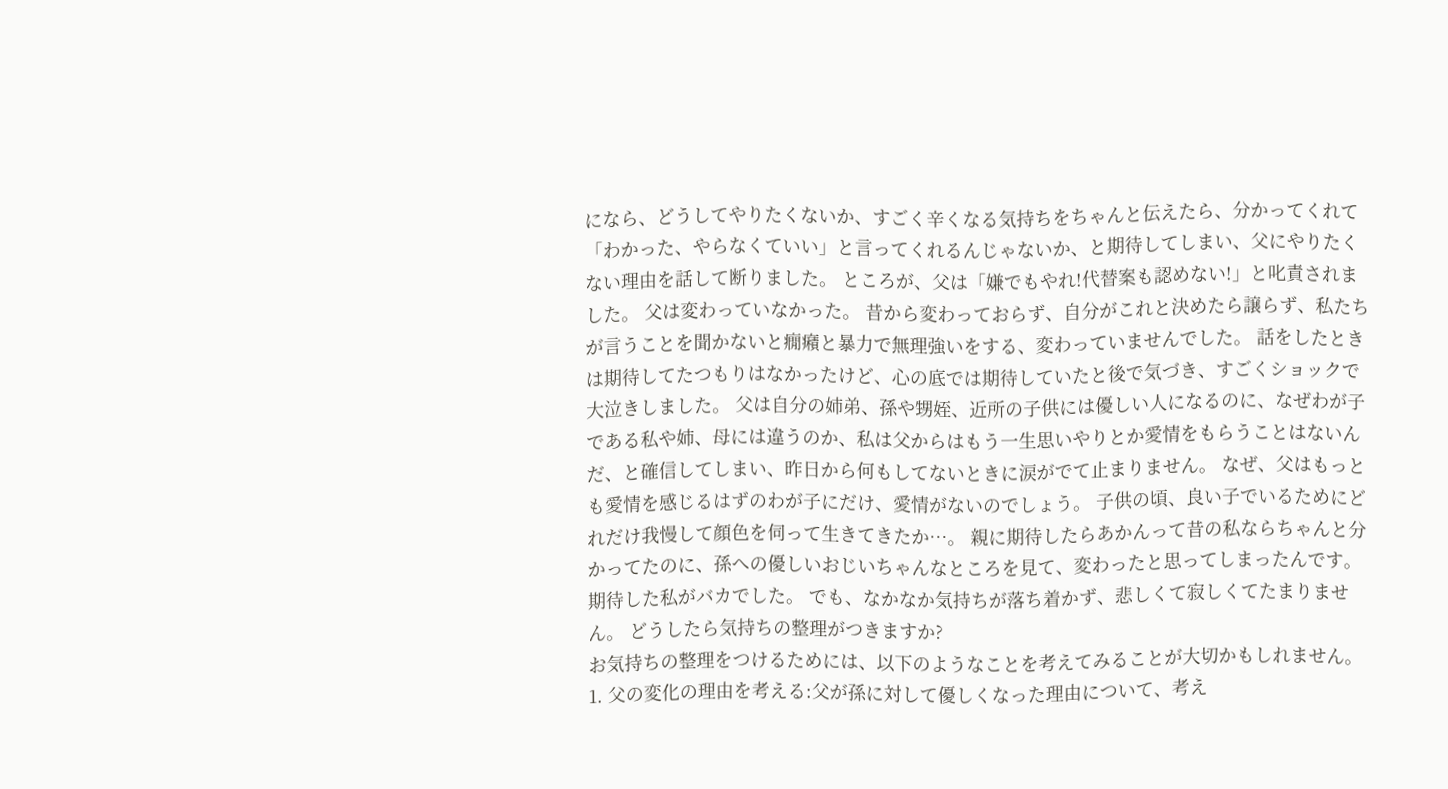になら、どうしてやりたくないか、すごく辛くなる気持ちをちゃんと伝えたら、分かってくれて「わかった、やらなくていい」と言ってくれるんじゃないか、と期待してしまい、父にやりたくない理由を話して断りました。 ところが、父は「嫌でもやれ!代替案も認めない!」と叱責されました。 父は変わっていなかった。 昔から変わっておらず、自分がこれと決めたら譲らず、私たちが言うことを聞かないと癇癪と暴力で無理強いをする、変わっていませんでした。 話をしたときは期待してたつもりはなかったけど、心の底では期待していたと後で気づき、すごくショックで大泣きしました。 父は自分の姉弟、孫や甥姪、近所の子供には優しい人になるのに、なぜわが子である私や姉、母には違うのか、私は父からはもう一生思いやりとか愛情をもらうことはないんだ、と確信してしまい、昨日から何もしてないときに涙がでて止まりません。 なぜ、父はもっとも愛情を感じるはずのわが子にだけ、愛情がないのでしょう。 子供の頃、良い子でいるためにどれだけ我慢して顔色を伺って生きてきたか…。 親に期待したらあかんって昔の私ならちゃんと分かってたのに、孫への優しいおじいちゃんなところを見て、変わったと思ってしまったんです。 期待した私がバカでした。 でも、なかなか気持ちが落ち着かず、悲しくて寂しくてたまりません。 どうしたら気持ちの整理がつきますか?
お気持ちの整理をつけるためには、以下のようなことを考えてみることが大切かもしれません。 1. 父の変化の理由を考える:父が孫に対して優しくなった理由について、考え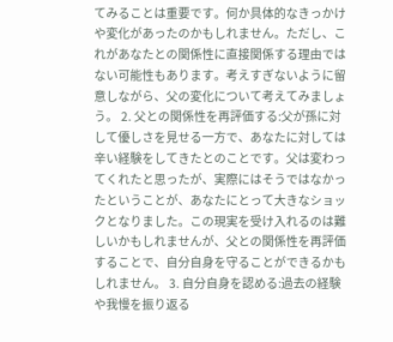てみることは重要です。何か具体的なきっかけや変化があったのかもしれません。ただし、これがあなたとの関係性に直接関係する理由ではない可能性もあります。考えすぎないように留意しながら、父の変化について考えてみましょう。 2. 父との関係性を再評価する:父が孫に対して優しさを見せる一方で、あなたに対しては辛い経験をしてきたとのことです。父は変わってくれたと思ったが、実際にはそうではなかったということが、あなたにとって大きなショックとなりました。この現実を受け入れるのは難しいかもしれませんが、父との関係性を再評価することで、自分自身を守ることができるかもしれません。 3. 自分自身を認める:過去の経験や我慢を振り返る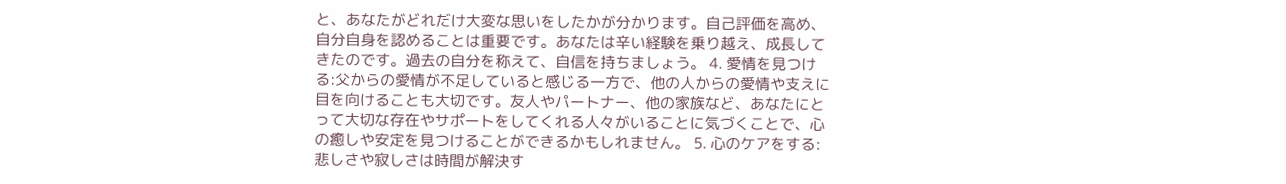と、あなたがどれだけ大変な思いをしたかが分かります。自己評価を高め、自分自身を認めることは重要です。あなたは辛い経験を乗り越え、成長してきたのです。過去の自分を称えて、自信を持ちましょう。 4. 愛情を見つける:父からの愛情が不足していると感じる一方で、他の人からの愛情や支えに目を向けることも大切です。友人やパートナー、他の家族など、あなたにとって大切な存在やサポートをしてくれる人々がいることに気づくことで、心の癒しや安定を見つけることができるかもしれません。 5. 心のケアをする:悲しさや寂しさは時間が解決す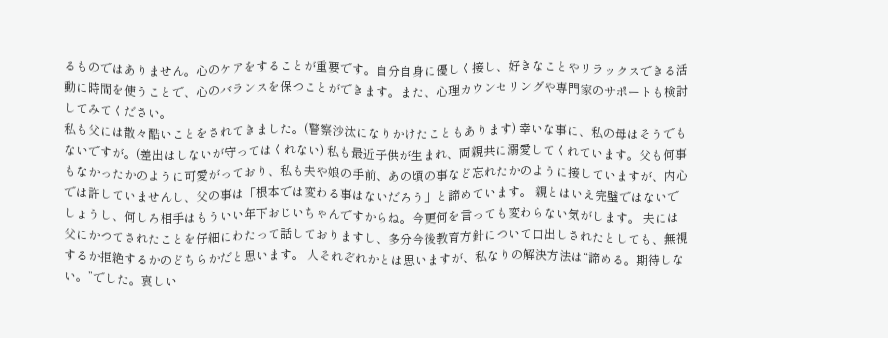るものではありません。心のケアをすることが重要です。自分自身に優しく接し、好きなことやリラックスできる活動に時間を使うことで、心のバランスを保つことができます。また、心理カウンセリングや専門家のサポートも検討してみてください。
私も父には散々酷いことをされてきました。(警察沙汰になりかけたこともあります) 幸いな事に、私の母はそうでもないですが。(差出はしないが守ってはくれない) 私も最近子供が生まれ、両親共に溺愛してくれています。父も何事もなかったかのように可愛がっており、私も夫や娘の手前、あの頃の事など忘れたかのように接していますが、内心では許していませんし、父の事は「根本では変わる事はないだろう」と諦めています。 親とはいえ完璧ではないでしょうし、何しろ相手はもういい年下おじいちゃんですからね。今更何を言っても変わらない気がします。 夫には父にかつてされたことを仔細にわたって話しておりますし、多分今後教育方針について口出しされたとしても、無視するか拒絶するかのどちらかだと思います。 人それぞれかとは思いますが、私なりの解決方法は“諦める。期待しない。”でした。哀しい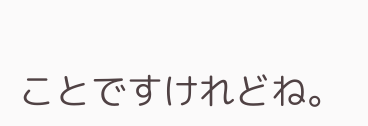ことですけれどね。